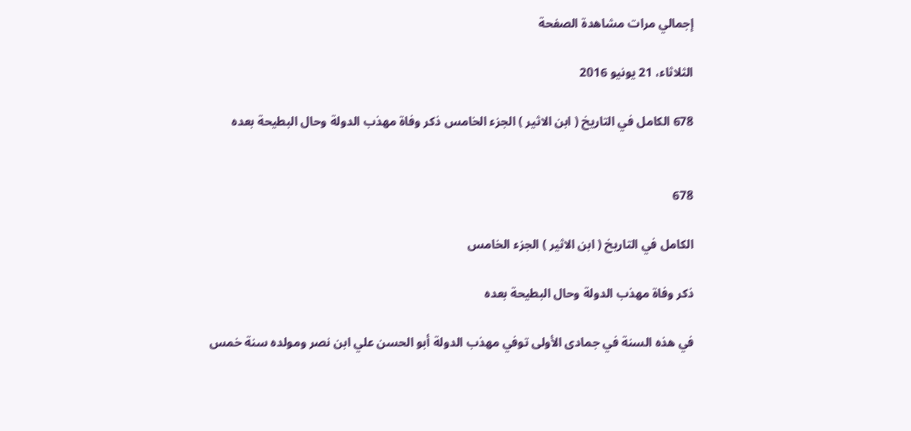إجمالي مرات مشاهدة الصفحة

الثلاثاء، 21 يونيو 2016

678 الكامل في التاريخ ( ابن الاثير ) الجزء الخامس ذكر وفاة مهذب الدولة وحال البطيحة بعده


678

الكامل في التاريخ ( ابن الاثير ) الجزء الخامس

ذكر وفاة مهذب الدولة وحال البطيحة بعده

في هذه السنة في جمادى الأولى توفي مهذب الدولة أبو الحسن علي ابن نصر ومولده سنة خمس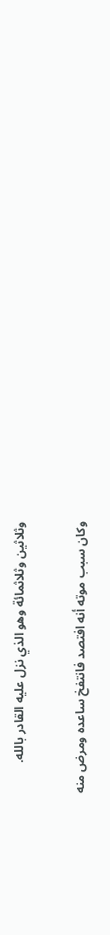وثلاثين وثلاثمائة وهو الذي نزل عليه القادر بالله.

وكان سبب موته أنه افتصد فانتفخ ساعده ومرض منه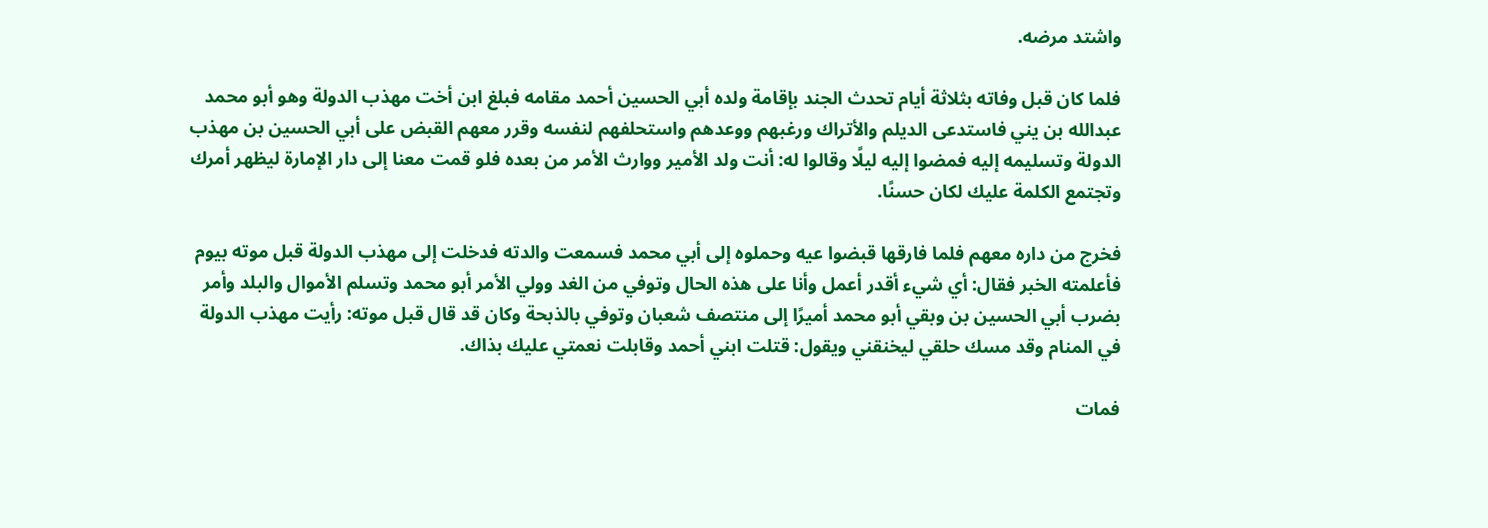واشتد مرضه.

فلما كان قبل وفاته بثلاثة أيام تحدث الجند بإقامة ولده أبي الحسين أحمد مقامه فبلغ ابن أخت مهذب الدولة وهو أبو محمد عبدالله بن يني فاستدعى الديلم والأتراك ورغبهم ووعدهم واستحلفهم لنفسه وقرر معهم القبض على أبي الحسين بن مهذب الدولة وتسليمه إليه فمضوا إليه ليلًا وقالوا له: أنت ولد الأمير ووارث الأمر من بعده فلو قمت معنا إلى دار الإمارة ليظهر أمرك وتجتمع الكلمة عليك لكان حسنًا.

فخرج من داره معهم فلما فارقها قبضوا عيه وحملوه إلى أبي محمد فسمعت والدته فدخلت إلى مهذب الدولة قبل موته بيوم فأعلمته الخبر فقال: أي شيء أقدر أعمل وأنا على هذه الحال وتوفي من الغد وولي الأمر أبو محمد وتسلم الأموال والبلد وأمر بضرب أبي الحسين بن وبقي أبو محمد أميرًا إلى منتصف شعبان وتوفي بالذبحة وكان قد قال قبل موته: رأيت مهذب الدولة في المنام وقد مسك حلقي ليخنقني ويقول: قتلت ابني أحمد وقابلت نعمتي عليك بذاك.

فمات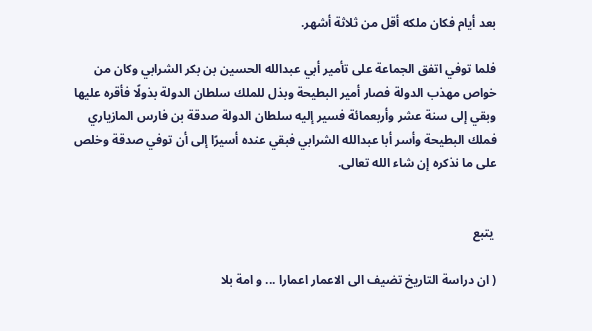بعد أيام فكان ملكه أقل من ثلاثة أشهر.

فلما توفي اتفق الجماعة على تأمير أبي عبدالله الحسين بن بكر الشرابي وكان من خواص مهذب الدولة فصار أمير البطيحة وبذل للملك سلطان الدولة بذولًا فأقره عليها وبقي إلى سنة عشر وأربعمائة فسير إليه سلطان الدولة صدقة بن فارس المازياري فملك البطيحة وأسر أبا عبدالله الشرابي فبقي عنده أسيرًا إلى أن توفي صدقة وخلص على ما نذكره إن شاء الله تعالى.


 يتبع

( ان دراسة التاريخ تضيف الى الاعمار اعمارا ... و امة بلا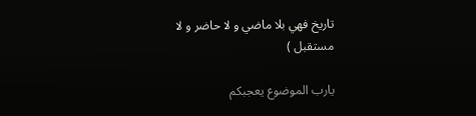تاريخ فهي بلا ماضي و لا حاضر و لا مستقبل )

يارب الموضوع يعجبكم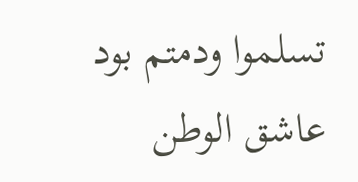تسلموا ودمتم بود
عاشق الوطن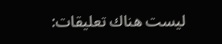ليست هناك تعليقات: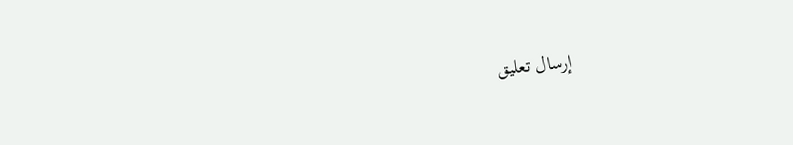إرسال تعليق